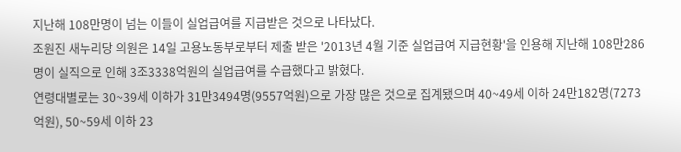지난해 108만명이 넘는 이들이 실업급여를 지급받은 것으로 나타났다.
조원진 새누리당 의원은 14일 고용노동부로부터 제출 받은 '2013년 4월 기준 실업급여 지급현황'을 인용해 지난해 108만286명이 실직으로 인해 3조3338억원의 실업급여를 수급했다고 밝혔다.
연령대별로는 30~39세 이하가 31만3494명(9557억원)으로 가장 많은 것으로 집계됐으며 40~49세 이하 24만182명(7273억원), 50~59세 이하 23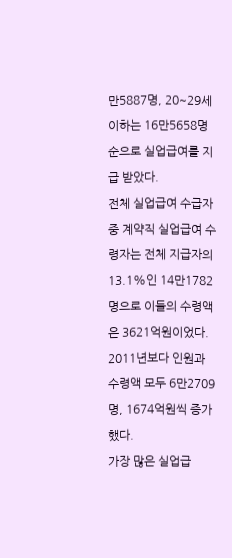만5887명, 20~29세 이하는 16만5658명 순으로 실업급여를 지급 받았다.
전체 실업급여 수급자 중 계약직 실업급여 수령자는 전체 지급자의 13.1%인 14만1782명으로 이들의 수령액은 3621억원이었다. 2011년보다 인원과 수령액 모두 6만2709명, 1674억원씩 증가했다.
가장 많은 실업급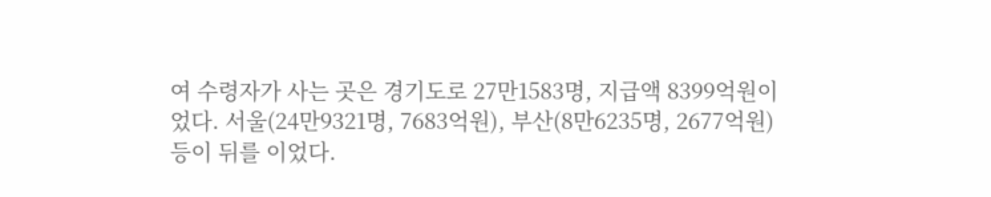여 수령자가 사는 곳은 경기도로 27만1583명, 지급액 8399억원이었다. 서울(24만9321명, 7683억원), 부산(8만6235명, 2677억원) 등이 뒤를 이었다.